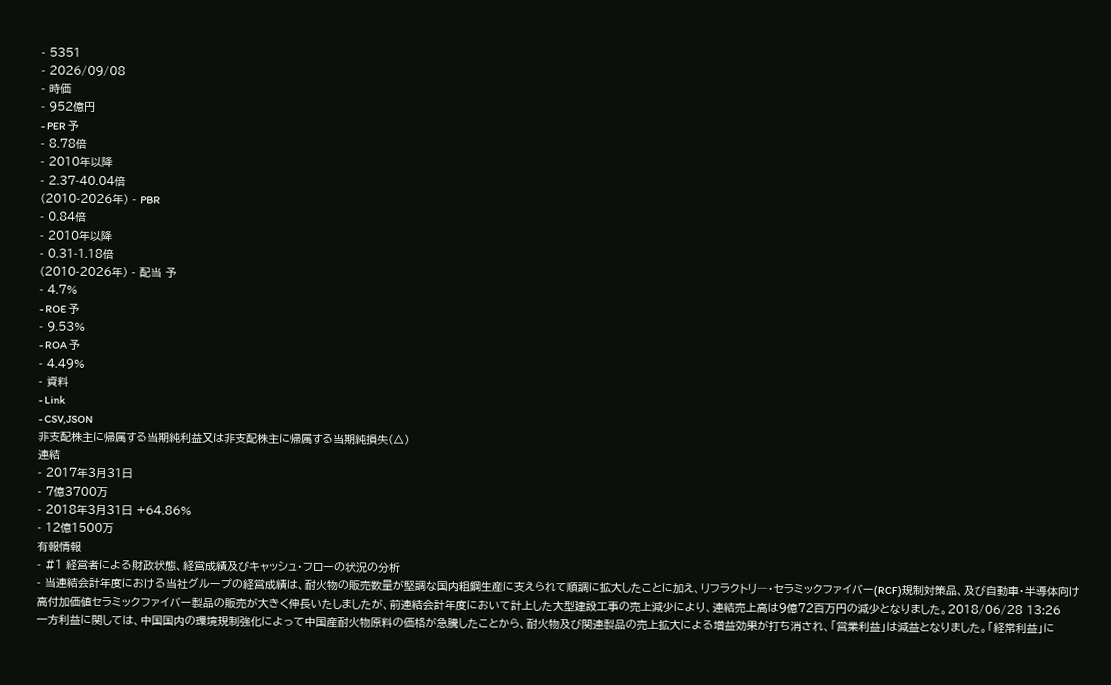- 5351
- 2026/09/08
- 時価
- 952億円
- PER 予
- 8.78倍
- 2010年以降
- 2.37-40.04倍
(2010-2026年) - PBR
- 0.84倍
- 2010年以降
- 0.31-1.18倍
(2010-2026年) - 配当 予
- 4.7%
- ROE 予
- 9.53%
- ROA 予
- 4.49%
- 資料
- Link
- CSV,JSON
非支配株主に帰属する当期純利益又は非支配株主に帰属する当期純損失(△)
連結
- 2017年3月31日
- 7億3700万
- 2018年3月31日 +64.86%
- 12億1500万
有報情報
- #1 経営者による財政状態、経営成績及びキャッシュ・フローの状況の分析
- 当連結会計年度における当社グループの経営成績は、耐火物の販売数量が堅調な国内粗鋼生産に支えられて順調に拡大したことに加え、リフラクトリ―・セラミックファイバー(RCF)規制対策品、及び自動車・半導体向け高付加価値セラミックファイバー製品の販売が大きく伸長いたしましたが、前連結会計年度において計上した大型建設工事の売上減少により、連結売上高は9億72百万円の減少となりました。2018/06/28 13:26
一方利益に関しては、中国国内の環境規制強化によって中国産耐火物原料の価格が急騰したことから、耐火物及び関連製品の売上拡大による増益効果が打ち消され、「営業利益」は減益となりました。「経常利益」に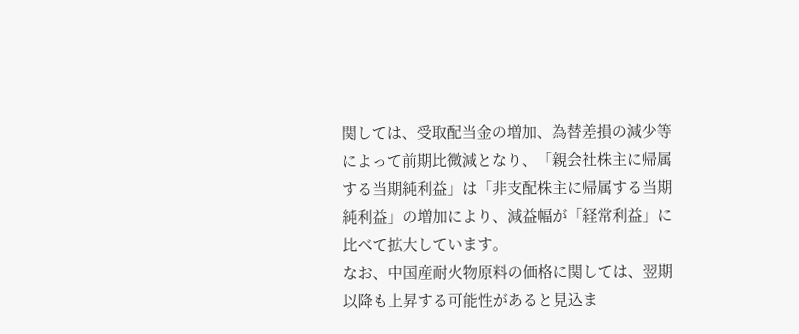関しては、受取配当金の増加、為替差損の減少等によって前期比微減となり、「親会社株主に帰属する当期純利益」は「非支配株主に帰属する当期純利益」の増加により、減益幅が「経常利益」に比べて拡大しています。
なお、中国産耐火物原料の価格に関しては、翌期以降も上昇する可能性があると見込ま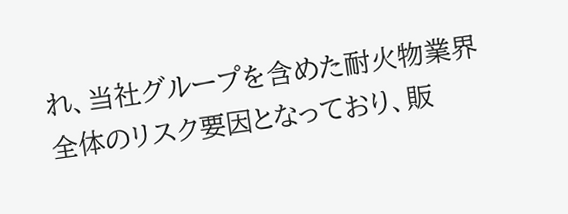れ、当社グループを含めた耐火物業界全体のリスク要因となっており、販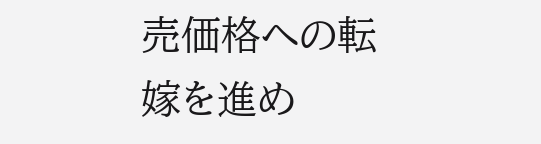売価格への転嫁を進め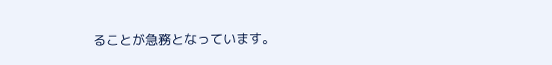ることが急務となっています。